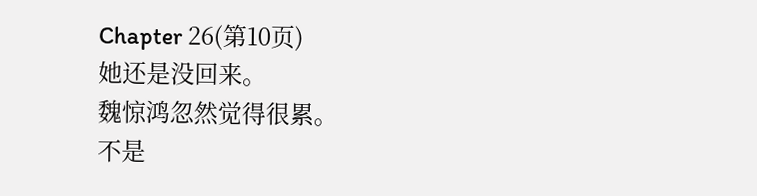Chapter 26(第10页)
她还是没回来。
魏惊鸿忽然觉得很累。
不是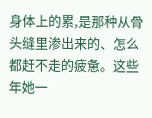身体上的累,是那种从骨头缝里渗出来的、怎么都赶不走的疲惫。这些年她一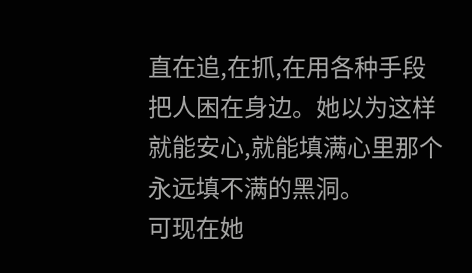直在追,在抓,在用各种手段把人困在身边。她以为这样就能安心,就能填满心里那个永远填不满的黑洞。
可现在她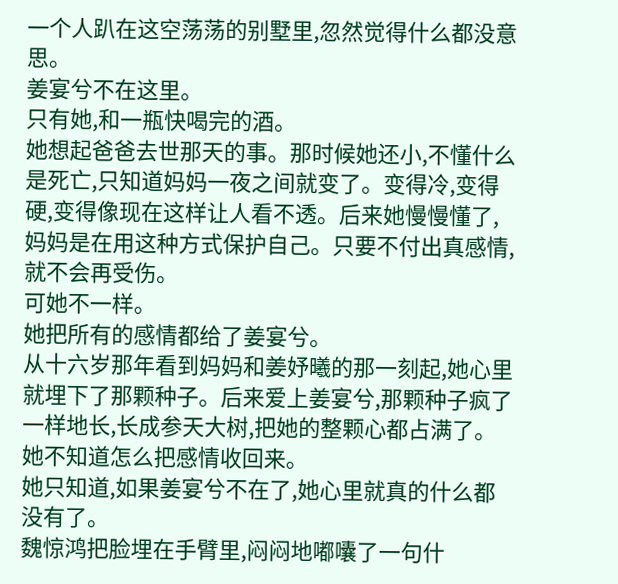一个人趴在这空荡荡的别墅里,忽然觉得什么都没意思。
姜宴兮不在这里。
只有她,和一瓶快喝完的酒。
她想起爸爸去世那天的事。那时候她还小,不懂什么是死亡,只知道妈妈一夜之间就变了。变得冷,变得硬,变得像现在这样让人看不透。后来她慢慢懂了,妈妈是在用这种方式保护自己。只要不付出真感情,就不会再受伤。
可她不一样。
她把所有的感情都给了姜宴兮。
从十六岁那年看到妈妈和姜妤曦的那一刻起,她心里就埋下了那颗种子。后来爱上姜宴兮,那颗种子疯了一样地长,长成参天大树,把她的整颗心都占满了。
她不知道怎么把感情收回来。
她只知道,如果姜宴兮不在了,她心里就真的什么都没有了。
魏惊鸿把脸埋在手臂里,闷闷地嘟囔了一句什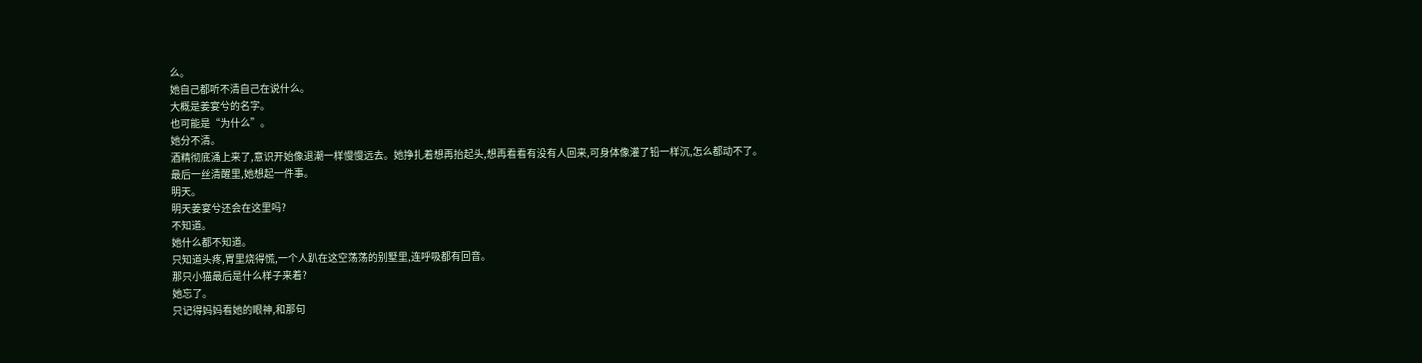么。
她自己都听不清自己在说什么。
大概是姜宴兮的名字。
也可能是“为什么”。
她分不清。
酒精彻底涌上来了,意识开始像退潮一样慢慢远去。她挣扎着想再抬起头,想再看看有没有人回来,可身体像灌了铅一样沉,怎么都动不了。
最后一丝清醒里,她想起一件事。
明天。
明天姜宴兮还会在这里吗?
不知道。
她什么都不知道。
只知道头疼,胃里烧得慌,一个人趴在这空荡荡的别墅里,连呼吸都有回音。
那只小猫最后是什么样子来着?
她忘了。
只记得妈妈看她的眼神,和那句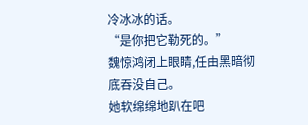冷冰冰的话。
“是你把它勒死的。”
魏惊鸿闭上眼睛,任由黑暗彻底吞没自己。
她软绵绵地趴在吧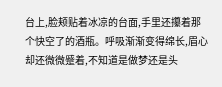台上,脸颊贴着冰凉的台面,手里还攥着那个快空了的酒瓶。呼吸渐渐变得绵长,眉心却还微微蹙着,不知道是做梦还是头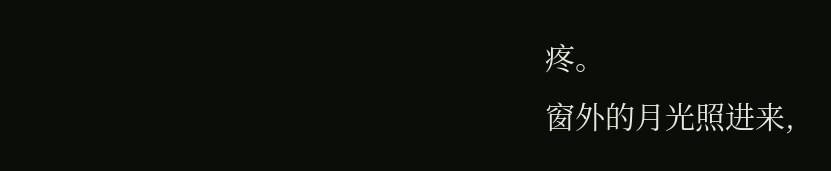疼。
窗外的月光照进来,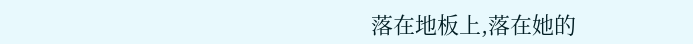落在地板上,落在她的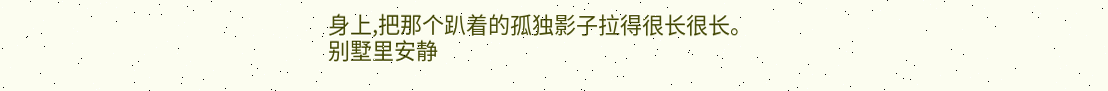身上,把那个趴着的孤独影子拉得很长很长。
别墅里安静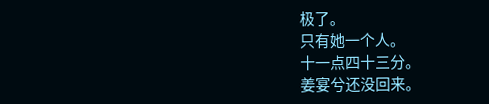极了。
只有她一个人。
十一点四十三分。
姜宴兮还没回来。